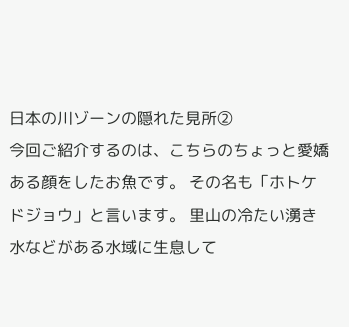日本の川ゾーンの隠れた見所②
今回ご紹介するのは、こちらのちょっと愛嬌ある顔をしたお魚です。 その名も「ホトケドジョウ」と言います。 里山の冷たい湧き水などがある水域に生息して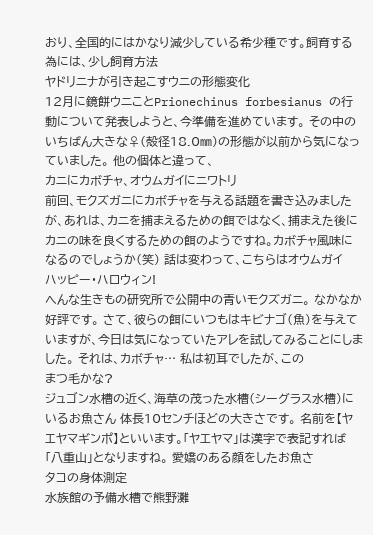おり、全国的にはかなり減少している希少種です。飼育する為には、少し飼育方法
ヤドリニナが引き起こすウニの形態変化
12月に鏡餅ウニことPrionechinus forbesianus の行動について発表しようと、今準備を進めています。 その中のいちばん大きな♀(殻径18.0㎜)の形態が以前から気になっていました。 他の個体と違って、
カニにカボチャ、オウムガイにニワトリ
前回、モクズガニにカボチャを与える話題を書き込みましたが、あれは、カニを捕まえるための餌ではなく、捕まえた後にカニの味を良くするための餌のようですね。カボチャ風味になるのでしょうか(笑) 話は変わって、こちらはオウムガイ
ハッピー・ハロウィン!
へんな生きもの研究所で公開中の青いモクズガニ。 なかなか好評です。 さて、彼らの餌にいつもはキビナゴ(魚)を与えていますが、今日は気になっていたアレを試してみることにしました。 それは、カボチャ… 私は初耳でしたが、この
まつ毛かな?
ジュゴン水槽の近く、海草の茂った水槽(シーグラス水槽)にいるお魚さん 体長10センチほどの大きさです。 名前を【ヤエヤマギンポ】といいます。「ヤエヤマ」は漢字で表記すれば「八重山」となりますね。 愛嬌のある顔をしたお魚さ
タコの身体測定
水族館の予備水槽で熊野灘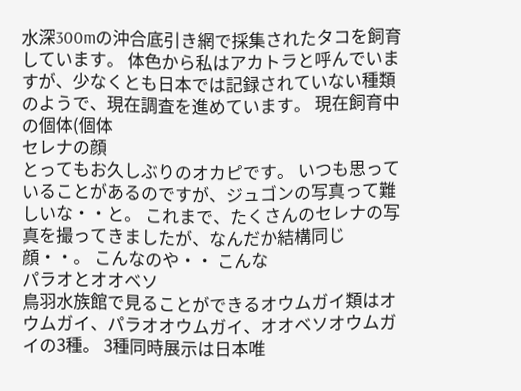水深300mの沖合底引き網で採集されたタコを飼育しています。 体色から私はアカトラと呼んでいますが、少なくとも日本では記録されていない種類のようで、現在調査を進めています。 現在飼育中の個体(個体
セレナの顔
とってもお久しぶりのオカピです。 いつも思っていることがあるのですが、ジュゴンの写真って難しいな・・と。 これまで、たくさんのセレナの写真を撮ってきましたが、なんだか結構同じ顔・・。 こんなのや・・ こんな
パラオとオオベソ
鳥羽水族館で見ることができるオウムガイ類はオウムガイ、パラオオウムガイ、オオベソオウムガイの3種。 3種同時展示は日本唯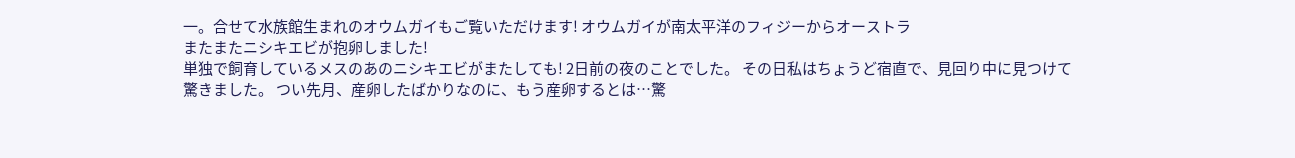一。合せて水族館生まれのオウムガイもご覧いただけます! オウムガイが南太平洋のフィジーからオーストラ
またまたニシキエビが抱卵しました!
単独で飼育しているメスのあのニシキエビがまたしても! 2日前の夜のことでした。 その日私はちょうど宿直で、見回り中に見つけて驚きました。 つい先月、産卵したばかりなのに、もう産卵するとは…驚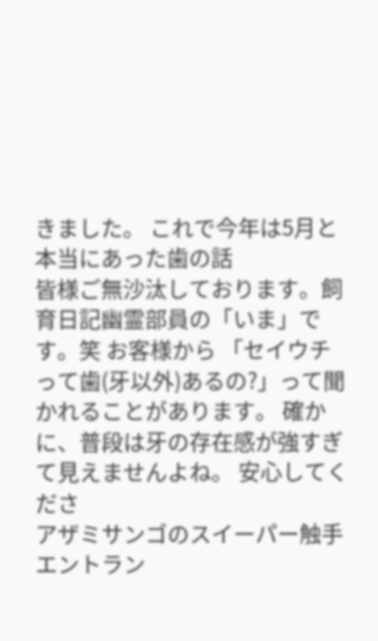きました。 これで今年は5月と
本当にあった歯の話
皆様ご無沙汰しております。飼育日記幽霊部員の「いま」です。笑 お客様から 「セイウチって歯(牙以外)あるの?」って聞かれることがあります。 確かに、普段は牙の存在感が強すぎて見えませんよね。 安心してくださ
アザミサンゴのスイーパー触手
エントラン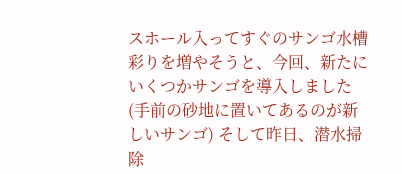スホール入ってすぐのサンゴ水槽 彩りを増やそうと、今回、新たにいくつかサンゴを導入しました(手前の砂地に置いてあるのが新しいサンゴ) そして昨日、潜水掃除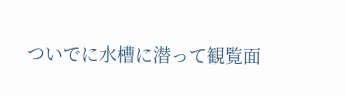ついでに水槽に潜って観覧面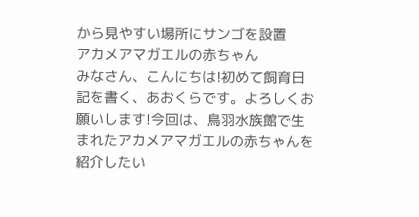から見やすい場所にサンゴを設置
アカメアマガエルの赤ちゃん
みなさん、こんにちは!初めて飼育日記を書く、あおくらです。よろしくお願いします!今回は、鳥羽水族館で生まれたアカメアマガエルの赤ちゃんを紹介したい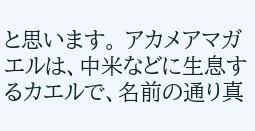と思います。 アカメアマガエルは、中米などに生息するカエルで、名前の通り真